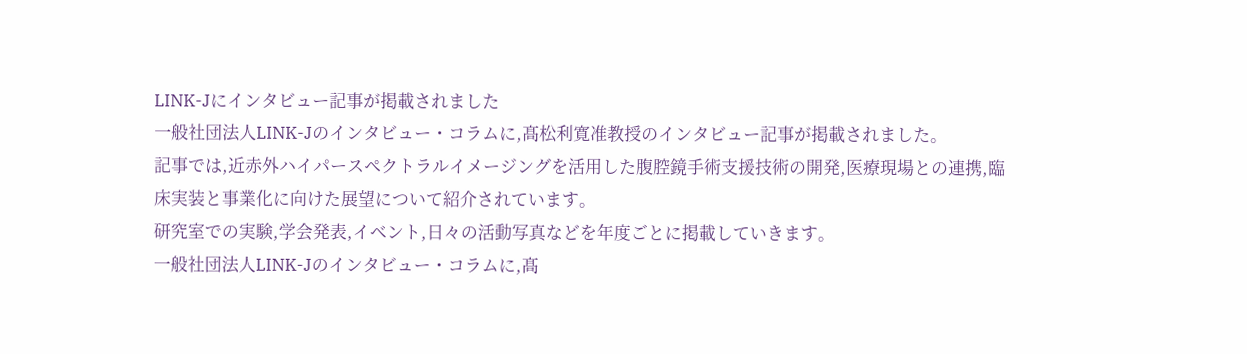LINK-Jにインタビュー記事が掲載されました
一般社団法人LINK-Jのインタビュー・コラムに,髙松利寛准教授のインタビュー記事が掲載されました。
記事では,近赤外ハイパースペクトラルイメージングを活用した腹腔鏡手術支援技術の開発,医療現場との連携,臨床実装と事業化に向けた展望について紹介されています。
研究室での実験,学会発表,イベント,日々の活動写真などを年度ごとに掲載していきます。
一般社団法人LINK-Jのインタビュー・コラムに,髙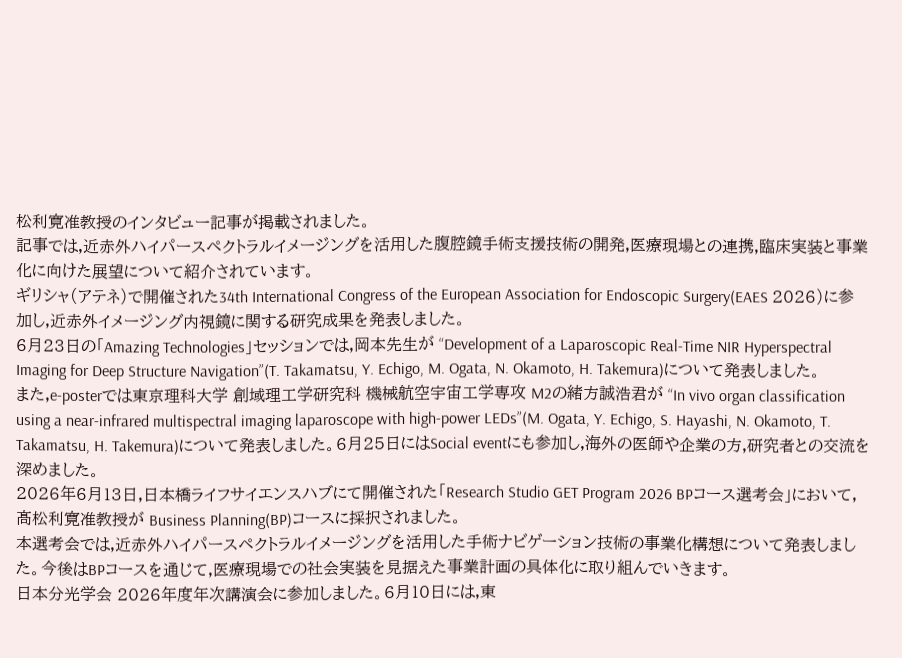松利寛准教授のインタビュー記事が掲載されました。
記事では,近赤外ハイパースペクトラルイメージングを活用した腹腔鏡手術支援技術の開発,医療現場との連携,臨床実装と事業化に向けた展望について紹介されています。
ギリシャ(アテネ)で開催された34th International Congress of the European Association for Endoscopic Surgery(EAES 2026)に参加し,近赤外イメージング内視鏡に関する研究成果を発表しました。
6月23日の「Amazing Technologies」セッションでは,岡本先生が “Development of a Laparoscopic Real-Time NIR Hyperspectral Imaging for Deep Structure Navigation”(T. Takamatsu, Y. Echigo, M. Ogata, N. Okamoto, H. Takemura)について発表しました。
また,e-posterでは東京理科大学 創域理工学研究科 機械航空宇宙工学専攻 M2の緒方誠浩君が “In vivo organ classification using a near-infrared multispectral imaging laparoscope with high-power LEDs”(M. Ogata, Y. Echigo, S. Hayashi, N. Okamoto, T. Takamatsu, H. Takemura)について発表しました。6月25日にはSocial eventにも参加し,海外の医師や企業の方,研究者との交流を深めました。
2026年6月13日,日本橋ライフサイエンスハブにて開催された「Research Studio GET Program 2026 BPコース選考会」において,髙松利寛准教授が Business Planning(BP)コースに採択されました。
本選考会では,近赤外ハイパースペクトラルイメージングを活用した手術ナビゲーション技術の事業化構想について発表しました。今後はBPコースを通じて,医療現場での社会実装を見据えた事業計画の具体化に取り組んでいきます。
日本分光学会 2026年度年次講演会に参加しました。6月10日には,東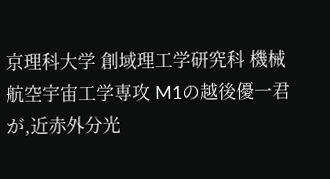京理科大学 創域理工学研究科 機械航空宇宙工学専攻 M1の越後優一君が,近赤外分光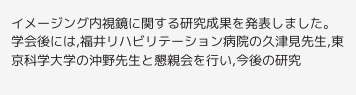イメージング内視鏡に関する研究成果を発表しました。
学会後には,福井リハビリテーション病院の久津見先生,東京科学大学の沖野先生と懇親会を行い,今後の研究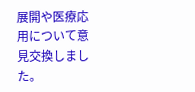展開や医療応用について意見交換しました。